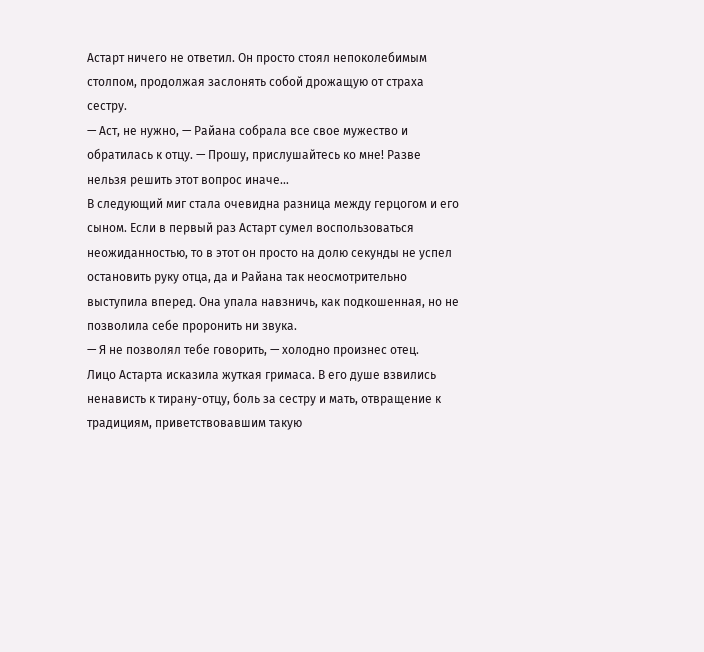Астарт ничего не ответил. Он просто стоял непоколебимым столпом, продолжая заслонять собой дрожащую от страха сестру.
— Аст, не нужно, — Райана собрала все свое мужество и обратилась к отцу. — Прошу, прислушайтесь ко мне! Разве нельзя решить этот вопрос иначе…
В следующий миг стала очевидна разница между герцогом и его сыном. Если в первый раз Астарт сумел воспользоваться неожиданностью, то в этот он просто на долю секунды не успел остановить руку отца, да и Райана так неосмотрительно выступила вперед. Она упала навзничь, как подкошенная, но не позволила себе проронить ни звука.
— Я не позволял тебе говорить, — холодно произнес отец.
Лицо Астарта исказила жуткая гримаса. В его душе взвились ненависть к тирану-отцу, боль за сестру и мать, отвращение к традициям, приветствовавшим такую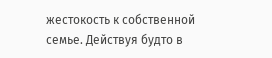жестокость к собственной семье. Действуя будто в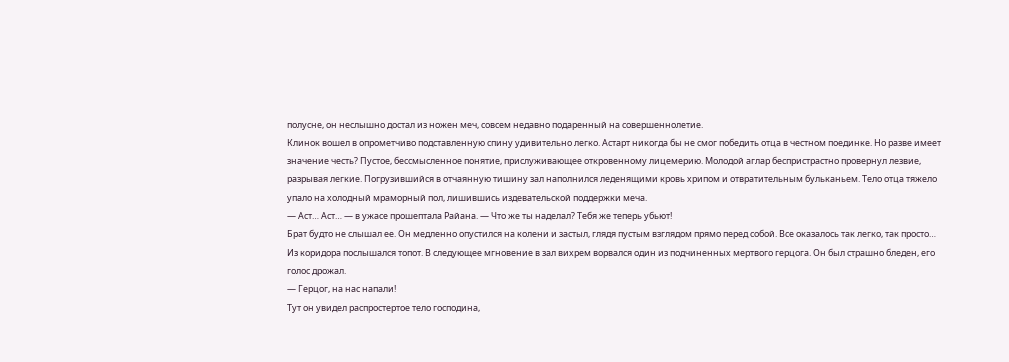полусне, он неслышно достал из ножен меч, совсем недавно подаренный на совершеннолетие.
Клинок вошел в опрометчиво подставленную спину удивительно легко. Астарт никогда бы не смог победить отца в честном поединке. Но разве имеет значение честь? Пустое, бессмысленное понятие, прислуживающее откровенному лицемерию. Молодой аглар беспристрастно провернул лезвие, разрывая легкие. Погрузившийся в отчаянную тишину зал наполнился леденящими кровь хрипом и отвратительным бульканьем. Тело отца тяжело упало на холодный мраморный пол, лишившись издевательской поддержки меча.
— Аст… Аст… — в ужасе прошептала Райана. — Что же ты наделал? Тебя же теперь убьют!
Брат будто не слышал ее. Он медленно опустился на колени и застыл, глядя пустым взглядом прямо перед собой. Все оказалось так легко, так просто…
Из коридора послышался топот. В следующее мгновение в зал вихрем ворвался один из подчиненных мертвого герцога. Он был страшно бледен, его голос дрожал.
— Герцог, на нас напали!
Тут он увидел распростертое тело господина,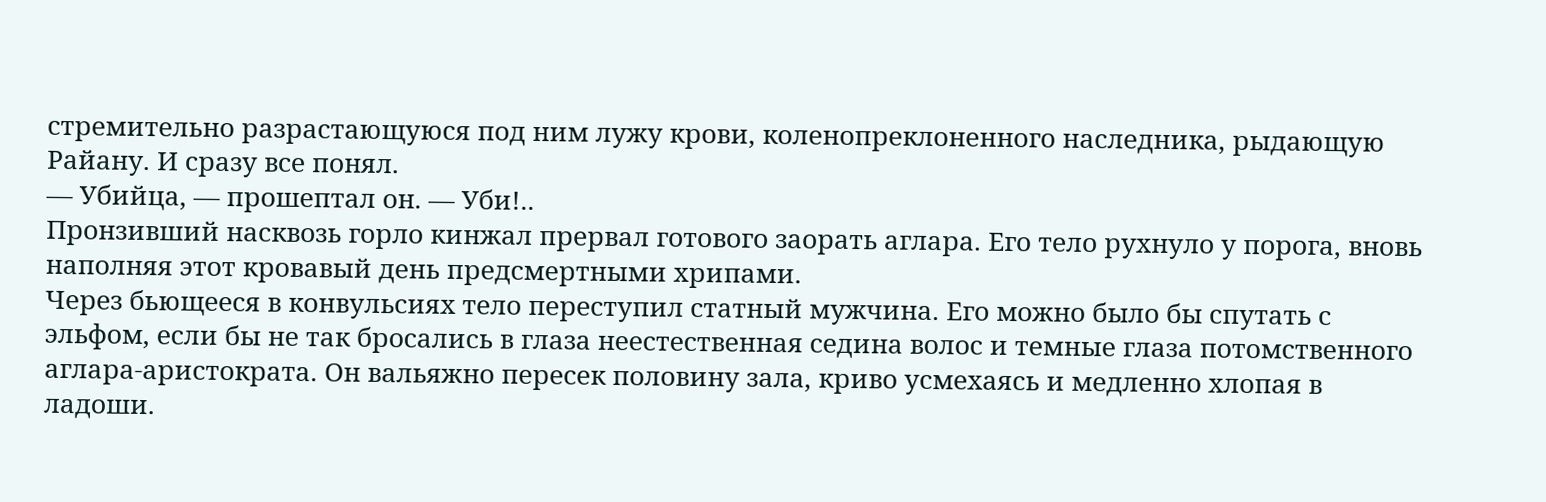стремительно разрастающуюся под ним лужу крови, коленопреклоненного наследника, рыдающую Райану. И сразу все понял.
— Убийца, — прошептал он. — Уби!..
Пронзивший насквозь горло кинжал прервал готового заорать аглара. Его тело рухнуло у порога, вновь наполняя этот кровавый день предсмертными хрипами.
Через бьющееся в конвульсиях тело переступил статный мужчина. Его можно было бы спутать с эльфом, если бы не так бросались в глаза неестественная седина волос и темные глаза потомственного аглара-аристократа. Он вальяжно пересек половину зала, криво усмехаясь и медленно хлопая в ладоши.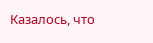Казалось, что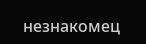незнакомец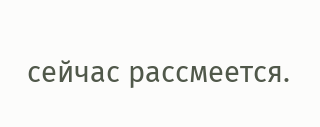сейчас рассмеется.